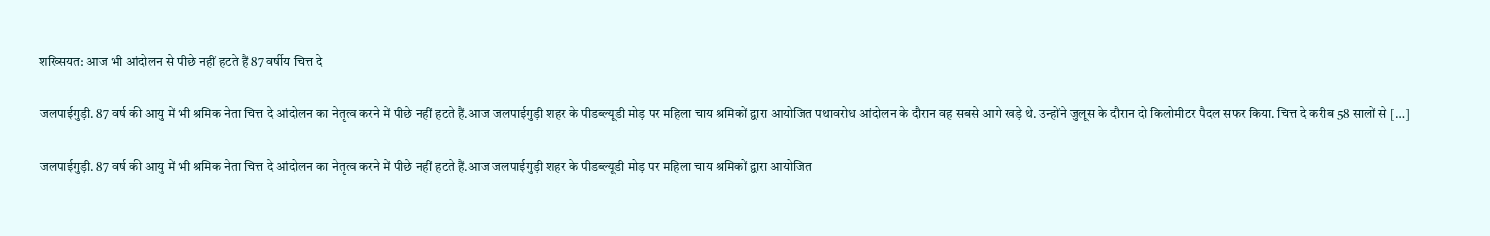शख्सियत: आज भी आंदोलन से पीछे नहीं हटते हैं 87 वर्षीय चित्त दे

जलपाईगुड़ी. 87 वर्ष की आयु में भी श्रमिक नेता चित्त दे आंदोलन का नेतृत्व करने में पीछे नहीं हटते हैं.आज जलपाईगुड़ी शहर के पीडब्ल्यूडी मोड़ पर महिला चाय श्रमिकों द्वारा आयोजित पथावरोध आंदोलन के दौरान वह सबसे आगे खड़े थे. उन्होंने जुलूस के दौरान दो किलोमीटर पैदल सफर किया. चित्त दे करीब 58 सालों से […]

जलपाईगुड़ी. 87 वर्ष की आयु में भी श्रमिक नेता चित्त दे आंदोलन का नेतृत्व करने में पीछे नहीं हटते हैं.आज जलपाईगुड़ी शहर के पीडब्ल्यूडी मोड़ पर महिला चाय श्रमिकों द्वारा आयोजित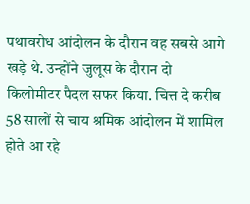पथावरोध आंदोलन के दौरान वह सबसे आगे खड़े थे. उन्होंने जुलूस के दौरान दो किलोमीटर पैदल सफर किया. चित्त दे करीब 58 सालों से चाय श्रमिक आंदोलन में शामिल होते आ रहे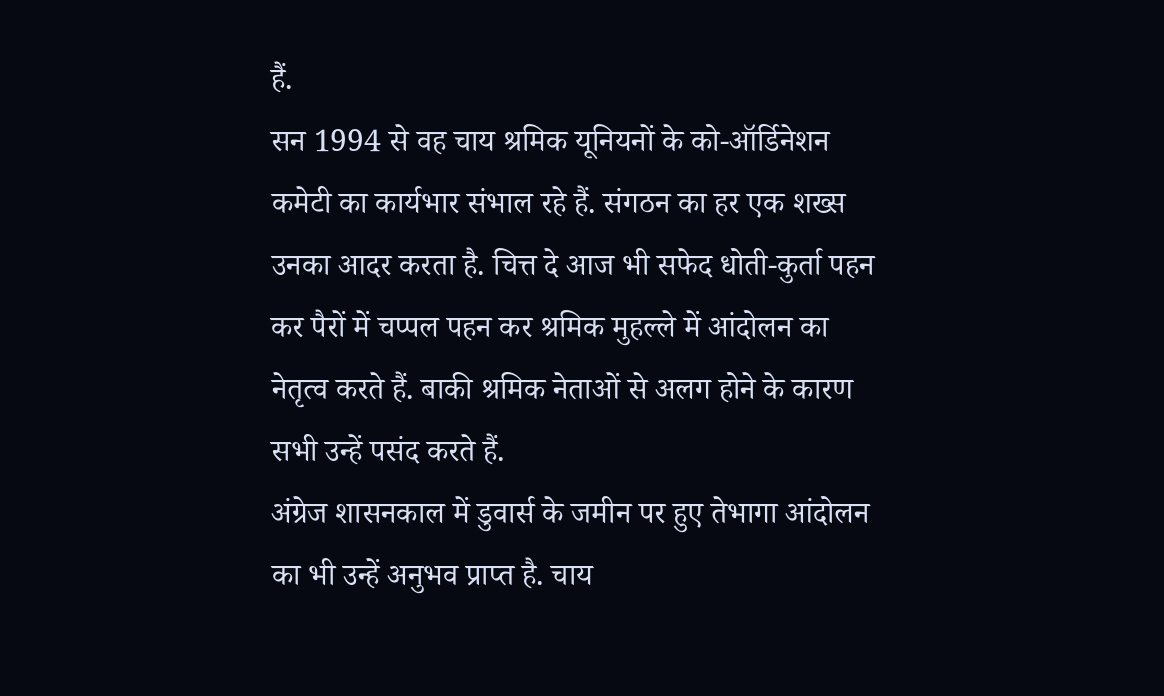हैं.
सन 1994 से वह चाय श्रमिक यूनियनों के को-ऑर्डिनेशन कमेटी का कार्यभार संभाल रहे हैं. संगठन का हर एक शख्स उनका आदर करता है. चित्त दे आज भी सफेद धोती-कुर्ता पहन कर पैरों में चप्पल पहन कर श्रमिक मुहल्ले में आंदोलन का नेतृत्व करते हैं. बाकी श्रमिक नेताओं से अलग होने के कारण सभी उन्हें पसंद करते हैं.
अंग्रेज शासनकाल में डुवार्स के जमीन पर हुए तेभागा आंदोलन का भी उन्हें अनुभव प्राप्त है. चाय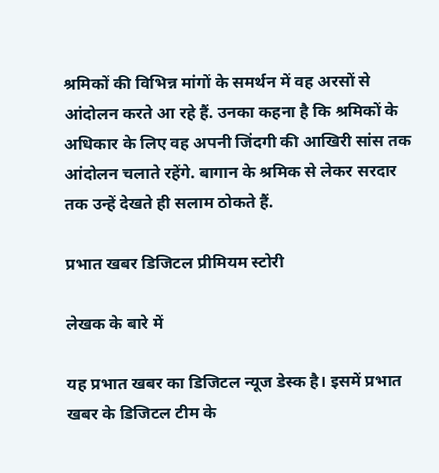श्रमिकों की विभिन्न मांगों के समर्थन में वह अरसों से आंदोलन करते आ रहे हैं. उनका कहना है कि श्रमिकों के अधिकार के लिए वह अपनी जिंदगी की आखिरी सांस तक आंदोलन चलाते रहेंगे. बागान के श्रमिक से लेकर सरदार तक उन्हें देखते ही सलाम ठोकते हैं.

प्रभात खबर डिजिटल प्रीमियम स्टोरी

लेखक के बारे में

यह प्रभात खबर का डिजिटल न्यूज डेस्क है। इसमें प्रभात खबर के डिजिटल टीम के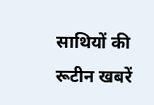साथियों की रूटीन खबरें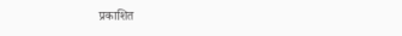प्रकाशित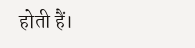होती हैं।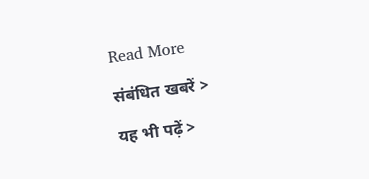Read More

संबंधित खबरें >

यह भी पढ़ें >